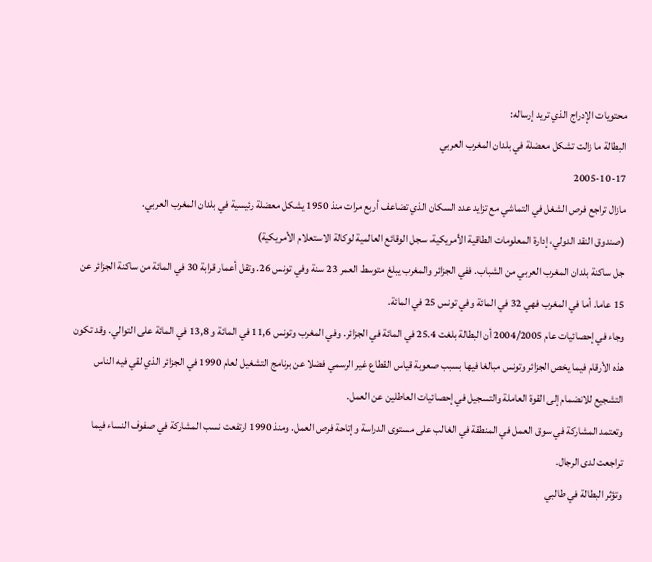محتويات الإدراج الذي تريد إرساله:
البطالة ما زالت تشكل معضلة في بلدان المغرب العربي
2005-10-17
مازال تراجع فرص الشغل في التماشي مع تزايد عدد السكان الذي تضاعف أربع مرات منذ 1950 يشكل معضلة رئيسية في بلدان المغرب العربي.
(صندوق النقد الدولي، إدارة المعلومات الطاقية الأمريكية، سجل الوقائع العالمية لوكالة الاستعلام الأمريكية)
جل ساكنة بلدان المغرب العربي من الشباب. ففي الجزائر والمغرب يبلغ متوسط العمر 23 سنة وفي تونس 26. وتقل أعمار قرابة 30 في المائة من ساكنة الجزائر عن 15 عاما. أما في المغرب فهي 32 في المائة وفي تونس 25 في المائة.
وجاء في إحصائيات عام 2004/2005 أن البطالة بلغت 25.4 في المائة في الجزائر. وفي المغرب وتونس 11,6 في المائة و 13,8 في المائة على التوالي. وقد تكون هذه الأرقام فيما يخص الجزائر وتونس مبالغا فيها بسبب صعوبة قياس القطاع غير الرسمي فضلا عن برنامج التشغيل لعام 1990 في الجزائر الذي لقي فيه الناس التشجيع للانضمام إلى القوة العاملة والتسجيل في إحصائيات العاطلين عن العمل.
وتعتمد المشاركة في سوق العمل في المنطقة في الغالب على مستوى الدراسة وإتاحة فرص العمل. ومنذ 1990 ارتفعت نسب المشاركة في صفوف النساء فيما تراجعت لدى الرجال.
وتؤثر البطالة في طالبي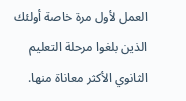العمل لأول مرة خاصة أولئك الذين بلغوا مرحلة التعليم الثانوي الأكثر معاناة منها.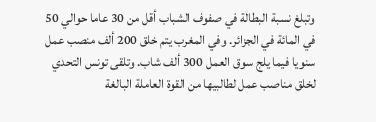وتبلغ نسبة البطالة في صفوف الشباب أقل من 30 عاما حوالي 50 في المائة في الجزائر. وفي المغرب يتم خلق 200 ألف منصب عمل سنويا فيما يلج سوق العمل 300 ألف شاب. وتلقى تونس التحدي لخلق مناصب عمل لطالبيها من القوة العاملة البالغة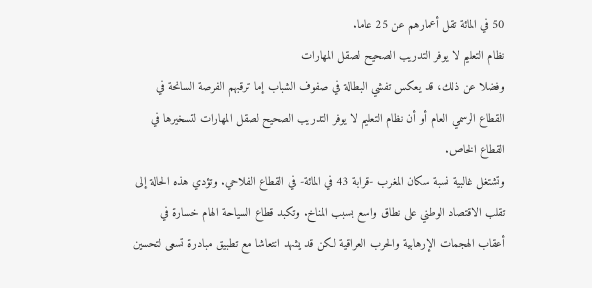50 في المائة تقل أعمارهم عن 25 عاما.
نظام التعليم لا يوفر التدريب الصحيح لصقل المهارات
وفضلا عن ذلك، قد يعكس تفشي البطالة في صفوف الشباب إما ترقبهم الفرصة السانحة في القطاع الرسمي العام أو أن نظام التعليم لا يوفر التدريب الصحيح لصقل المهارات لتسخيرها في القطاع الخاص.
وتشتغل غالبية نسبة سكان المغرب -قرابة 43 في المائة- في القطاع الفلاحي. وتؤدي هذه الحالة إلى تقلب الاقتصاد الوطني على نطاق واسع بسبب المناخ. وتكبد قطاع السياحة الهام خسارة في أعقاب الهجمات الإرهابية والحرب العراقية لكن قد يشهد انتعاشا مع تطبيق مبادرة تسعى لتحسين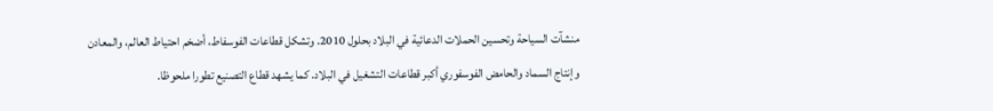منشآت السياحة وتحسين الحملات الدعائية في البلاد بحلول 2010. وتشكل قطاعات الفوسفاط، أضخم احتياط العالم، والمعادن وإنتاج السماد والحامض الفوسفوري أكبر قطاعات التشغيل في البلاد. كما يشهد قطاع التصنيع تطورا ملحوظا.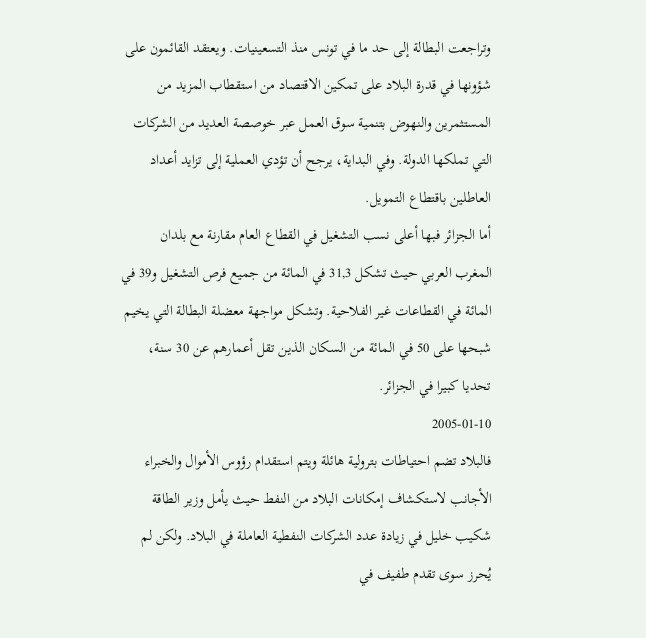وتراجعت البطالة إلى حد ما في تونس منذ التسعينيات. ويعتقد القائمون على شؤونها في قدرة البلاد على تمكين الاقتصاد من استقطاب المزيد من المستثمرين والنهوض بتنمية سوق العمل عبر خوصصة العديد من الشركات التي تملكها الدولة. وفي البداية، يرجح أن تؤدي العملية إلى تزايد أعداد العاطلين باقتطاع التمويل.
أما الجزائر فبها أعلى نسب التشغيل في القطاع العام مقارنة مع بلدان المغرب العربي حيث تشكل 31,3 في المائة من جميع فرص التشغيل و39 في المائة في القطاعات غير الفلاحية. وتشكل مواجهة معضلة البطالة التي يخيم شبحها على 50 في المائة من السكان الذين تقل أعمارهم عن 30 سنة، تحديا كبيرا في الجزائر.
2005-01-10
فالبلاد تضم احتياطات بترولية هائلة ويتم استقدام رؤوس الأموال والخبراء الأجانب لاستكشاف إمكانات البلاد من النفط حيث يأمل وزير الطاقة شكيب خليل في زيادة عدد الشركات النفطية العاملة في البلاد. ولكن لم يُحرز سوى تقدم طفيف في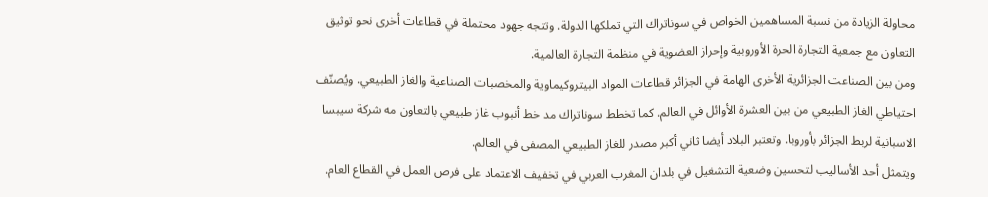محاولة الزيادة من نسبة المساهمين الخواص في سوناتراك التي تملكها الدولة. وتتجه جهود محتملة في قطاعات أخرى نحو توثيق التعاون مع جمعية التجارة الحرة الأوروبية وإحراز العضوية في منظمة التجارة العالمية.
ومن بين الصناعت الجزائرية الأخرى الهامة في الجزائر قطاعات المواد البيتروكيماوية والمخصبات الصناعية والغاز الطبيعي. ويُصنّف احتياطي الغاز الطبيعي من بين العشرة الأوائل في العالم. كما تخطط سوناتراك مد خط أنبوب غاز طبيعي بالتعاون مه شركة سيبسا الاسبانية لربط الجزائر بأوروبا. وتعتبر البلاد أيضا ثاني أكبر مصدر للغاز الطبيعي المصفى في العالم.
ويتمثل أحد الأساليب لتحسين وضعية التشغيل في بلدان المغرب العربي في تخفيف الاعتماد على فرص العمل في القطاع العام.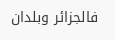فالجزائر وبلدان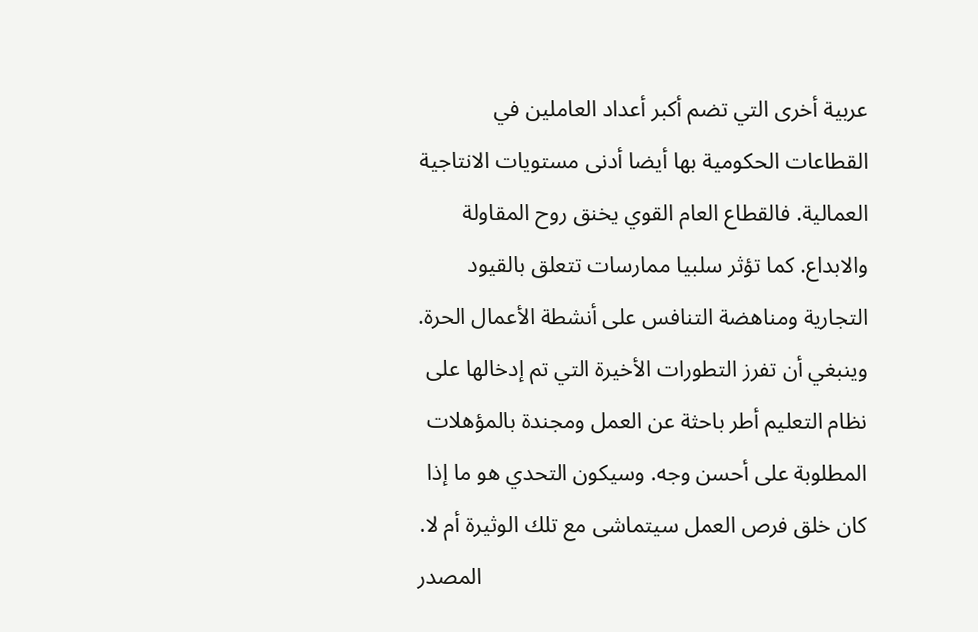عربية أخرى التي تضم أكبر أعداد العاملين في القطاعات الحكومية بها أيضا أدنى مستويات الانتاجية العمالية. فالقطاع العام القوي يخنق روح المقاولة والابداع. كما تؤثر سلبيا ممارسات تتعلق بالقيود التجارية ومناهضة التنافس على أنشطة الأعمال الحرة.
وينبغي أن تفرز التطورات الأخيرة التي تم إدخالها على نظام التعليم أطر باحثة عن العمل ومجندة بالمؤهلات المطلوبة على أحسن وجه. وسيكون التحدي هو ما إذا كان خلق فرص العمل سيتماشى مع تلك الوثيرة أم لا.
المصدر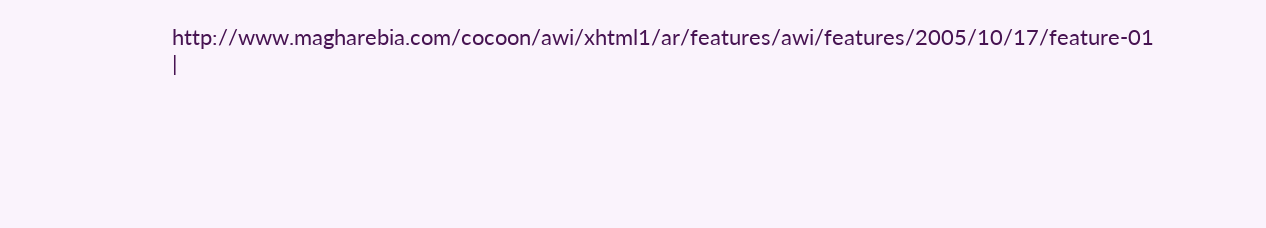http://www.magharebia.com/cocoon/awi/xhtml1/ar/features/awi/features/2005/10/17/feature-01
|